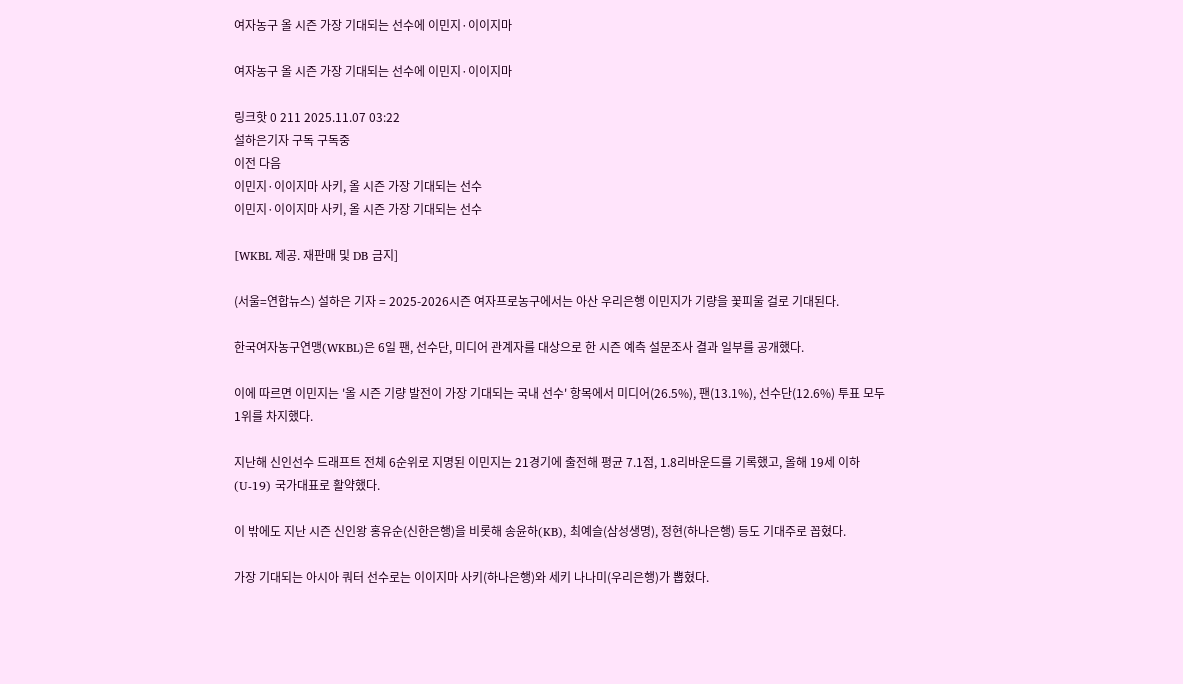여자농구 올 시즌 가장 기대되는 선수에 이민지·이이지마

여자농구 올 시즌 가장 기대되는 선수에 이민지·이이지마

링크핫 0 211 2025.11.07 03:22
설하은기자 구독 구독중
이전 다음
이민지·이이지마 사키, 올 시즌 가장 기대되는 선수
이민지·이이지마 사키, 올 시즌 가장 기대되는 선수

[WKBL 제공. 재판매 및 DB 금지]

(서울=연합뉴스) 설하은 기자 = 2025-2026시즌 여자프로농구에서는 아산 우리은행 이민지가 기량을 꽃피울 걸로 기대된다.

한국여자농구연맹(WKBL)은 6일 팬, 선수단, 미디어 관계자를 대상으로 한 시즌 예측 설문조사 결과 일부를 공개했다.

이에 따르면 이민지는 '올 시즌 기량 발전이 가장 기대되는 국내 선수' 항목에서 미디어(26.5%), 팬(13.1%), 선수단(12.6%) 투표 모두 1위를 차지했다.

지난해 신인선수 드래프트 전체 6순위로 지명된 이민지는 21경기에 출전해 평균 7.1점, 1.8리바운드를 기록했고, 올해 19세 이하(U-19) 국가대표로 활약했다.

이 밖에도 지난 시즌 신인왕 홍유순(신한은행)을 비롯해 송윤하(KB), 최예슬(삼성생명), 정현(하나은행) 등도 기대주로 꼽혔다.

가장 기대되는 아시아 쿼터 선수로는 이이지마 사키(하나은행)와 세키 나나미(우리은행)가 뽑혔다.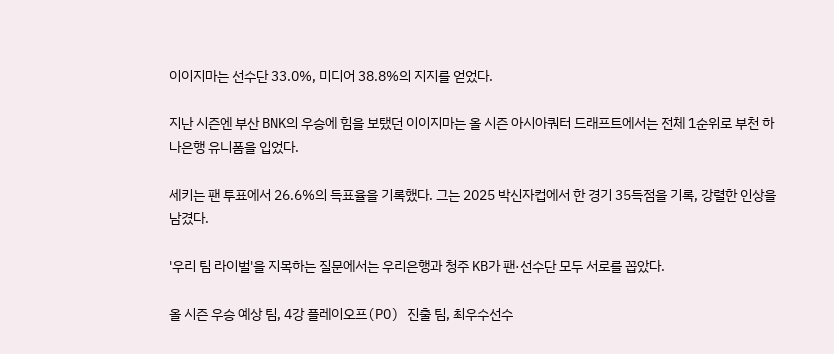이이지마는 선수단 33.0%, 미디어 38.8%의 지지를 얻었다.

지난 시즌엔 부산 BNK의 우승에 힘을 보탰던 이이지마는 올 시즌 아시아쿼터 드래프트에서는 전체 1순위로 부천 하나은행 유니폼을 입었다.

세키는 팬 투표에서 26.6%의 득표율을 기록했다. 그는 2025 박신자컵에서 한 경기 35득점을 기록, 강렬한 인상을 남겼다.

'우리 팀 라이벌'을 지목하는 질문에서는 우리은행과 청주 KB가 팬·선수단 모두 서로를 꼽았다.

올 시즌 우승 예상 팀, 4강 플레이오프(PO) 진출 팀, 최우수선수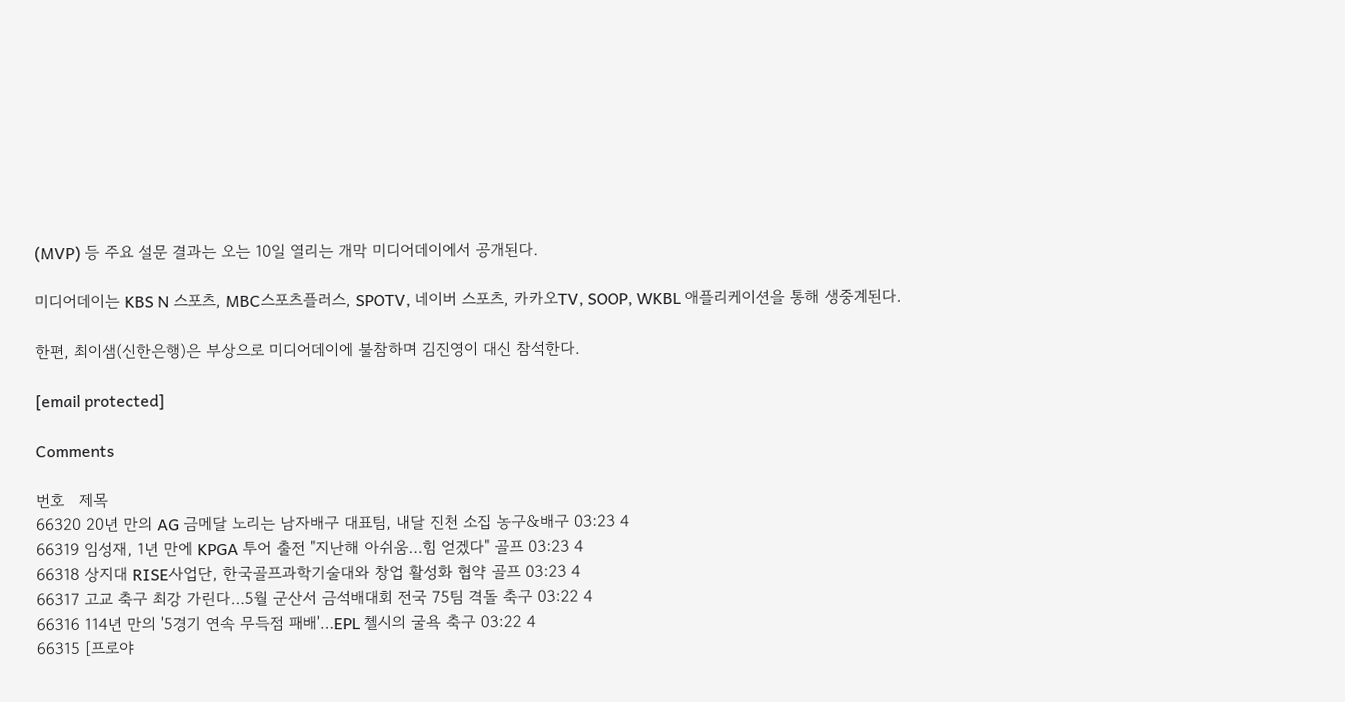(MVP) 등 주요 설문 결과는 오는 10일 열리는 개막 미디어데이에서 공개된다.

미디어데이는 KBS N 스포츠, MBC스포츠플러스, SPOTV, 네이버 스포츠, 카카오TV, SOOP, WKBL 애플리케이션을 통해 생중계된다.

한편, 최이샘(신한은행)은 부상으로 미디어데이에 불참하며 김진영이 대신 참석한다.

[email protected]

Comments

번호   제목
66320 20년 만의 AG 금메달 노리는 남자배구 대표팀, 내달 진천 소집 농구&배구 03:23 4
66319 임성재, 1년 만에 KPGA 투어 출전 "지난해 아쉬움…힘 얻겠다" 골프 03:23 4
66318 상지대 RISE사업단, 한국골프과학기술대와 창업 활성화 협약 골프 03:23 4
66317 고교 축구 최강 가린다…5월 군산서 금석배대회 전국 75팀 격돌 축구 03:22 4
66316 114년 만의 '5경기 연속 무득점 패배'…EPL 첼시의 굴욕 축구 03:22 4
66315 [프로야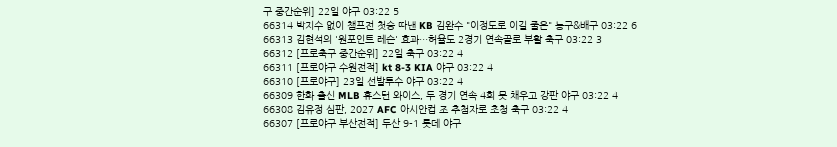구 중간순위] 22일 야구 03:22 5
66314 박지수 없이 챔프전 첫승 따낸 KB 김완수 "이정도로 이길 줄은" 농구&배구 03:22 6
66313 김현석의 '원포인트 레슨' 효과…허율도 2경기 연속골로 부활 축구 03:22 3
66312 [프로축구 중간순위] 22일 축구 03:22 4
66311 [프로야구 수원전적] kt 8-3 KIA 야구 03:22 4
66310 [프로야구] 23일 선발투수 야구 03:22 4
66309 한화 출신 MLB 휴스턴 와이스, 두 경기 연속 4회 못 채우고 강판 야구 03:22 4
66308 김유정 심판, 2027 AFC 아시안컵 조 추첨자로 초청 축구 03:22 4
66307 [프로야구 부산전적] 두산 9-1 롯데 야구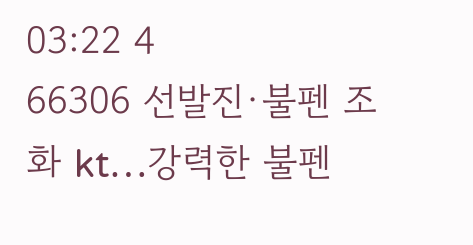03:22 4
66306 선발진·불펜 조화 kt…강력한 불펜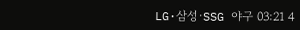LG·삼성·SSG 야구 03:21 4